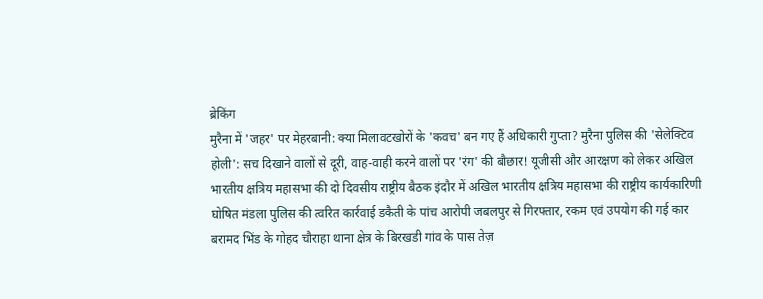ब्रेकिंग
मुरैना में 'जहर' पर मेहरबानी: क्या मिलावटखोरों के 'कवच' बन गए हैं अधिकारी गुप्ता? मुरैना पुलिस की 'सेलेक्टिव होली': सच दिखाने वालों से दूरी, वाह-वाही करने वालों पर 'रंग' की बौछार! यूजीसी और आरक्षण को लेकर अखिल भारतीय क्षत्रिय महासभा की दो दिवसीय राष्ट्रीय बैठक इंदौर में अखिल भारतीय क्षत्रिय महासभा की राष्ट्रीय कार्यकारिणी घोषित मंडला पुलिस की त्वरित कार्रवाई डकैती के पांच आरोपी जबलपुर से गिरफ्तार, रकम एवं उपयोग की गई कार बरामद भिंड के गोहद चौराहा थाना क्षेत्र के बिरखडी गांव के पास तेज़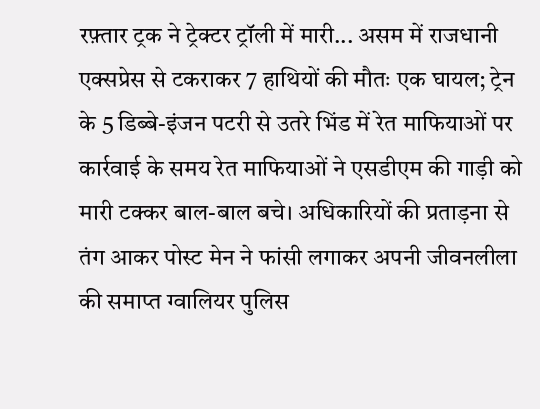रफ़्तार ट्रक ने ट्रेक्टर ट्रॉली में मारी... असम में राजधानी एक्सप्रेस से टकराकर 7 हाथियों की मौतः एक घायल; ट्रेन के 5 डिब्बे-इंजन पटरी से उतरे भिंड में रेत माफियाओं पर कार्रवाई के समय रेत माफियाओं ने एसडीएम की गाड़ी को मारी टक्कर बाल-बाल बचे। अधिकारियों की प्रताड़ना से तंग आकर पोस्ट मेन ने फांसी लगाकर अपनी जीवनलीला की समाप्त ग्वालियर पुलिस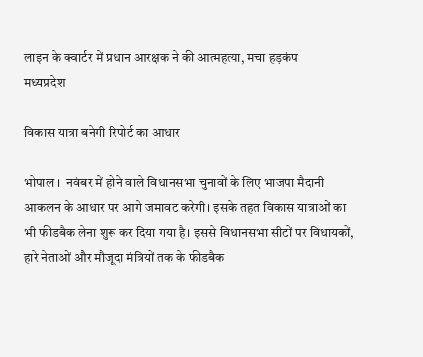लाइन के क्वार्टर में प्रधान आरक्षक ने की आत्महत्या, मचा हड़कंप
मध्यप्रदेश

विकास यात्रा बनेगी रिपोर्ट का आधार

भोपाल ।  नवंबर में होने वाले विधानसभा चुनावों के लिए भाजपा मैदानी आकलन के आधार पर आगे जमावट करेगी। इसके तहत विकास यात्राओं का भी फीडबैक लेना शुरू कर दिया गया है। इससे विधानसभा सीटों पर विधायकों, हारे नेताओं और मौजूदा मंत्रियों तक के फीडबैक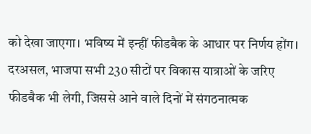को देखा जाएगा। भविष्य में इन्हीं फीडबैक के आधार पर निर्णय होंग। दरअसल, भाजपा सभी 230 सीटों पर विकास यात्राओं के जरिए फीडबैक भी लेगी, जिससे आने वाले दिनों में संगठनात्मक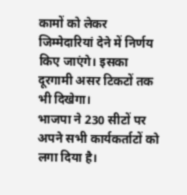कामों को लेकर जिम्मेदारियां देने में निर्णय किए जाएंगे। इसका दूरगामी असर टिकटों तक भी दिखेगा।
भाजपा ने 230 सीटों पर अपने सभी कार्यकर्ताटों को लगा दिया है।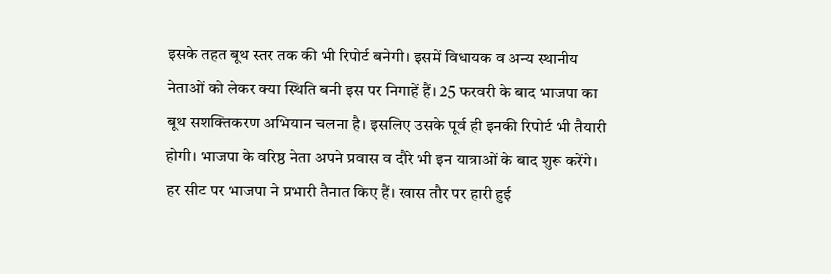इसके तहत बूथ स्तर तक की भी रिपोर्ट बनेगी। इसमें विधायक व अन्य स्थानीय नेताओं को लेकर क्या स्थिति बनी इस पर निगाहें हैं। 25 फरवरी के बाद भाजपा का बूथ सशक्तिकरण अभियान चलना है। इसलिए उसके पूर्व ही इनकी रिपोर्ट भी तैयारी होगी। भाजपा के वरिष्ठ नेता अपने प्रवास व दौरे भी इन यात्राओं के बाद शुरू करेंगे।
हर सीट पर भाजपा ने प्रभारी तैनात किए हैं। खास तौर पर हारी हुई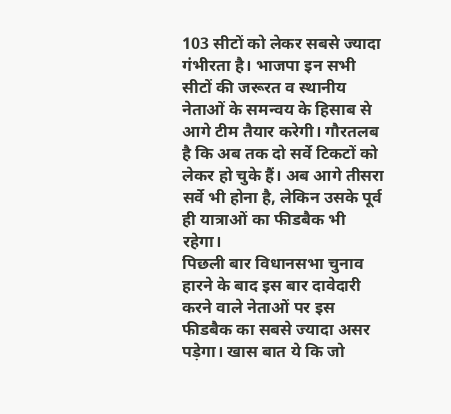103 सीटों को लेकर सबसे ज्यादा गंभीरता है। भाजपा इन सभी सीटों की जरूरत व स्थानीय नेताओं के समन्वय के हिसाब से आगे टीम तैयार करेगी। गौरतलब है कि अब तक दो सर्वे टिकटों को लेकर हो चुके हैं। अब आगे तीसरा सर्वे भी होना है, लेकिन उसके पूर्व ही यात्राओं का फीडबैक भी रहेगा।
पिछली बार विधानसभा चुनाव हारने के बाद इस बार दावेदारी करने वाले नेताओं पर इस फीडबैक का सबसे ज्यादा असर पड़ेगा। खास बात ये कि जो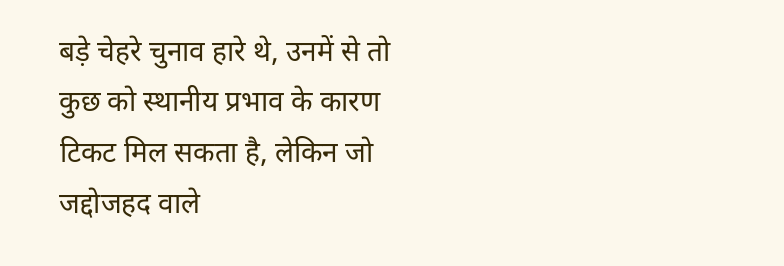बड़े चेहरे चुनाव हारे थे, उनमें से तो कुछ को स्थानीय प्रभाव के कारण टिकट मिल सकता है, लेकिन जो जद्दोजहद वाले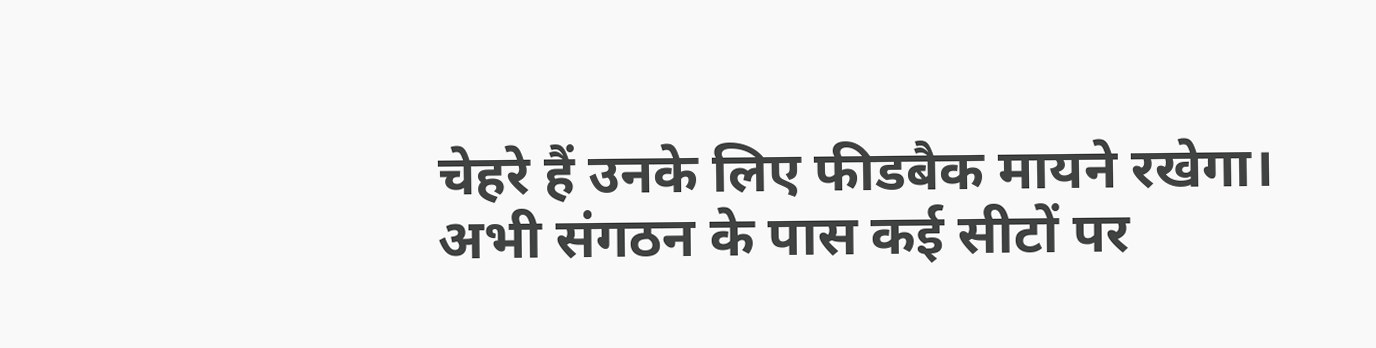चेहरे हैं उनके लिए फीडबैक मायने रखेगा। अभी संगठन के पास कई सीटों पर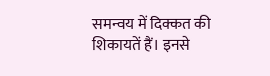समन्वय में दिक्कत की शिकायतें हैं। इनसे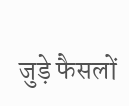जुड़े फैसलों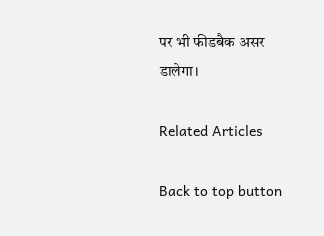पर भी फीडबैक असर डालेगा।

Related Articles

Back to top button